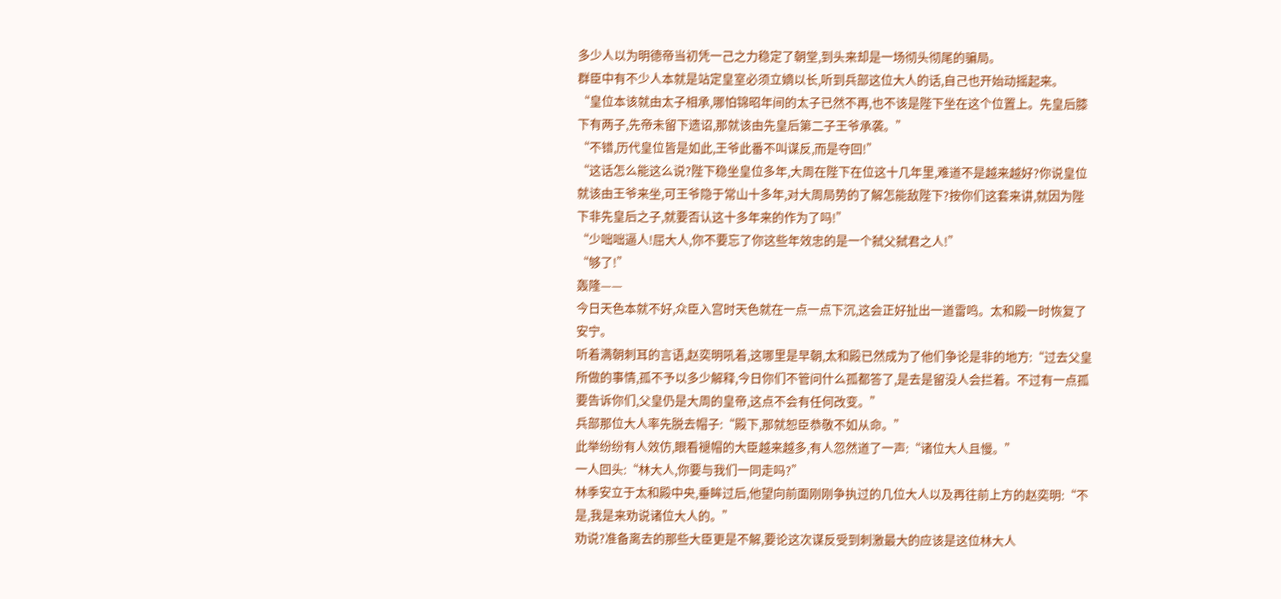多少人以为明德帝当初凭一己之力稳定了朝堂,到头来却是一场彻头彻尾的骗局。
群臣中有不少人本就是站定皇室必须立嫡以长,听到兵部这位大人的话,自己也开始动摇起来。
“皇位本该就由太子相承,哪怕锦昭年间的太子已然不再,也不该是陛下坐在这个位置上。先皇后膝下有两子,先帝未留下遗诏,那就该由先皇后第二子王爷承袭。”
“不错,历代皇位皆是如此,王爷此番不叫谋反,而是夺回!”
“这话怎么能这么说?陛下稳坐皇位多年,大周在陛下在位这十几年里,难道不是越来越好?你说皇位就该由王爷来坐,可王爷隐于常山十多年,对大周局势的了解怎能敌陛下?按你们这套来讲,就因为陛下非先皇后之子,就要否认这十多年来的作为了吗!”
“少咄咄逼人!屈大人,你不要忘了你这些年效忠的是一个弑父弑君之人!”
“够了!”
轰隆——
今日天色本就不好,众臣入宫时天色就在一点一点下沉,这会正好扯出一道雷鸣。太和殿一时恢复了安宁。
听着满朝刺耳的言语,赵奕明吼着,这哪里是早朝,太和殿已然成为了他们争论是非的地方:“过去父皇所做的事情,孤不予以多少解释,今日你们不管问什么孤都答了,是去是留没人会拦着。不过有一点孤要告诉你们,父皇仍是大周的皇帝,这点不会有任何改变。”
兵部那位大人率先脱去帽子:“殿下,那就恕臣恭敬不如从命。”
此举纷纷有人效仿,眼看褪帽的大臣越来越多,有人忽然道了一声:“诸位大人且慢。”
一人回头:“林大人,你要与我们一同走吗?”
林季安立于太和殿中央,垂眸过后,他望向前面刚刚争执过的几位大人以及再往前上方的赵奕明:“不是,我是来劝说诸位大人的。”
劝说?准备离去的那些大臣更是不解,要论这次谋反受到刺激最大的应该是这位林大人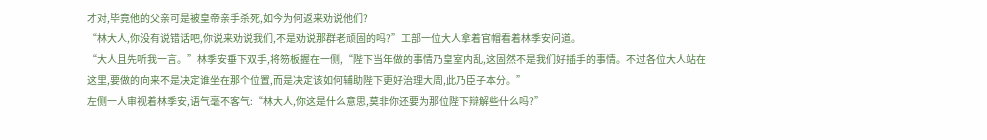才对,毕竟他的父亲可是被皇帝亲手杀死,如今为何返来劝说他们?
“林大人,你没有说错话吧,你说来劝说我们,不是劝说那群老顽固的吗?”工部一位大人拿着官帽看着林季安问道。
“大人且先听我一言。”林季安垂下双手,将笏板握在一侧,“陛下当年做的事情乃皇室内乱,这固然不是我们好插手的事情。不过各位大人站在这里,要做的向来不是决定谁坐在那个位置,而是决定该如何辅助陛下更好治理大周,此乃臣子本分。”
左侧一人审视着林季安,语气毫不客气:“林大人,你这是什么意思,莫非你还要为那位陛下辩解些什么吗?”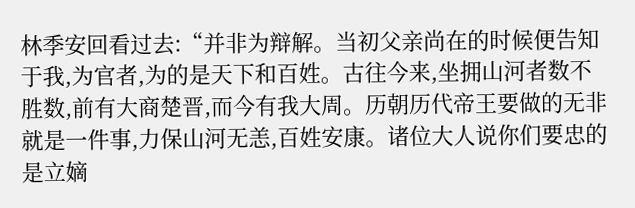林季安回看过去:“并非为辩解。当初父亲尚在的时候便告知于我,为官者,为的是天下和百姓。古往今来,坐拥山河者数不胜数,前有大商楚晋,而今有我大周。历朝历代帝王要做的无非就是一件事,力保山河无恙,百姓安康。诸位大人说你们要忠的是立嫡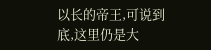以长的帝王,可说到底,这里仍是大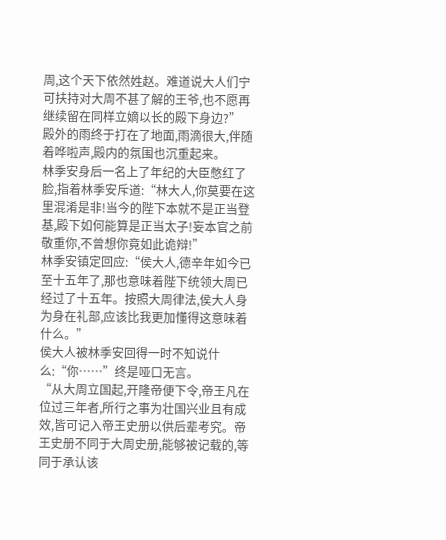周,这个天下依然姓赵。难道说大人们宁可扶持对大周不甚了解的王爷,也不愿再继续留在同样立嫡以长的殿下身边?”
殿外的雨终于打在了地面,雨滴很大,伴随着哗啦声,殿内的氛围也沉重起来。
林季安身后一名上了年纪的大臣憋红了脸,指着林季安斥道:“林大人,你莫要在这里混淆是非!当今的陛下本就不是正当登基,殿下如何能算是正当太子!妄本官之前敬重你,不曾想你竟如此诡辩!”
林季安镇定回应:“侯大人,德辛年如今已至十五年了,那也意味着陛下统领大周已经过了十五年。按照大周律法,侯大人身为身在礼部,应该比我更加懂得这意味着什么。”
侯大人被林季安回得一时不知说什么:“你……”终是哑口无言。
“从大周立国起,开隆帝便下令,帝王凡在位过三年者,所行之事为壮国兴业且有成效,皆可记入帝王史册以供后辈考究。帝王史册不同于大周史册,能够被记载的,等同于承认该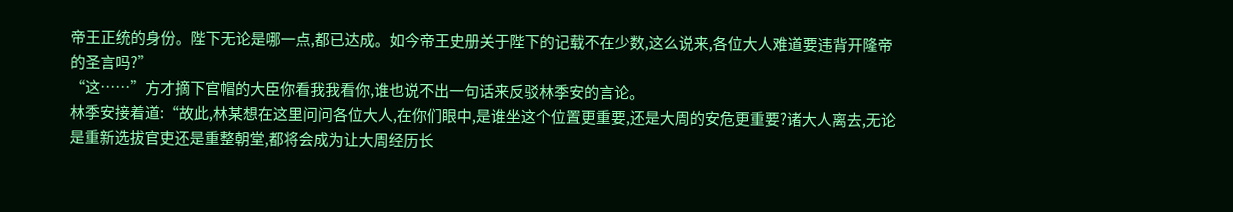帝王正统的身份。陛下无论是哪一点,都已达成。如今帝王史册关于陛下的记载不在少数,这么说来,各位大人难道要违背开隆帝的圣言吗?”
“这……”方才摘下官帽的大臣你看我我看你,谁也说不出一句话来反驳林季安的言论。
林季安接着道:“故此,林某想在这里问问各位大人,在你们眼中,是谁坐这个位置更重要,还是大周的安危更重要?诸大人离去,无论是重新选拔官吏还是重整朝堂,都将会成为让大周经历长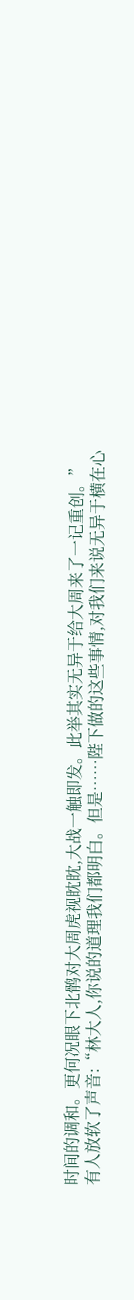时间的调和。更何况眼下北鹘对大周虎视眈眈,大战一触即发。此举其实无异于给大周来了一记重创。”
有人放软了声音:“林大人,你说的道理我们都明白。但是……陛下做的这些事情,对我们来说无异于横在心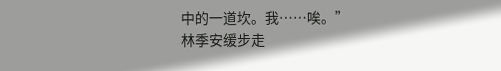中的一道坎。我……唉。”
林季安缓步走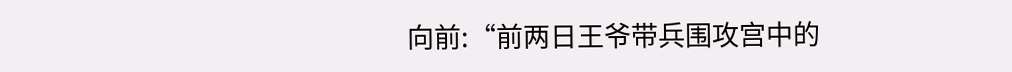向前:“前两日王爷带兵围攻宫中的